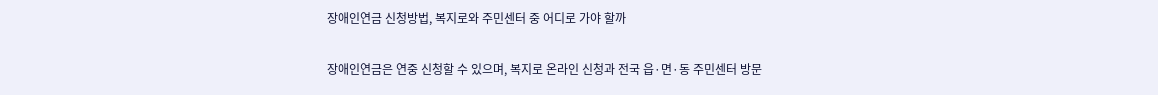장애인연금 신청방법, 복지로와 주민센터 중 어디로 가야 할까

장애인연금은 연중 신청할 수 있으며, 복지로 온라인 신청과 전국 읍·면·동 주민센터 방문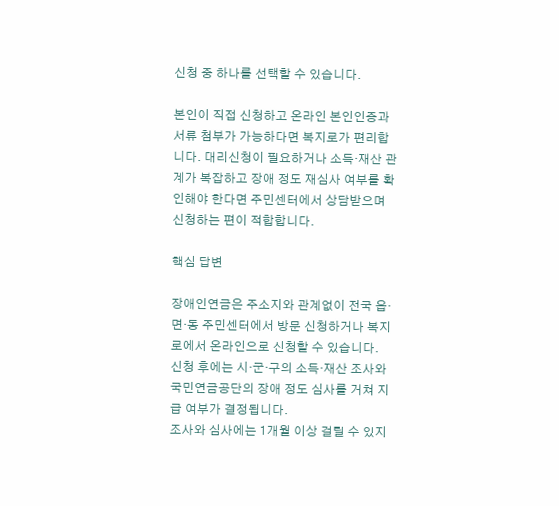신청 중 하나를 선택할 수 있습니다.

본인이 직접 신청하고 온라인 본인인증과 서류 첨부가 가능하다면 복지로가 편리합니다. 대리신청이 필요하거나 소득·재산 관계가 복잡하고 장애 정도 재심사 여부를 확인해야 한다면 주민센터에서 상담받으며 신청하는 편이 적합합니다.

핵심 답변

장애인연금은 주소지와 관계없이 전국 읍·면·동 주민센터에서 방문 신청하거나 복지로에서 온라인으로 신청할 수 있습니다.
신청 후에는 시·군·구의 소득·재산 조사와 국민연금공단의 장애 정도 심사를 거쳐 지급 여부가 결정됩니다.
조사와 심사에는 1개월 이상 걸릴 수 있지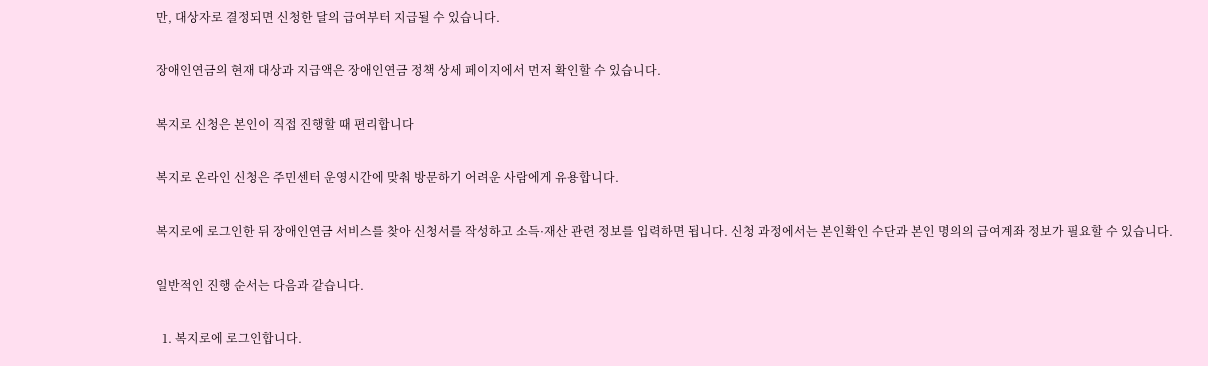만, 대상자로 결정되면 신청한 달의 급여부터 지급될 수 있습니다.

장애인연금의 현재 대상과 지급액은 장애인연금 정책 상세 페이지에서 먼저 확인할 수 있습니다.

복지로 신청은 본인이 직접 진행할 때 편리합니다

복지로 온라인 신청은 주민센터 운영시간에 맞춰 방문하기 어려운 사람에게 유용합니다.

복지로에 로그인한 뒤 장애인연금 서비스를 찾아 신청서를 작성하고 소득·재산 관련 정보를 입력하면 됩니다. 신청 과정에서는 본인확인 수단과 본인 명의의 급여계좌 정보가 필요할 수 있습니다.

일반적인 진행 순서는 다음과 같습니다.

  1. 복지로에 로그인합니다.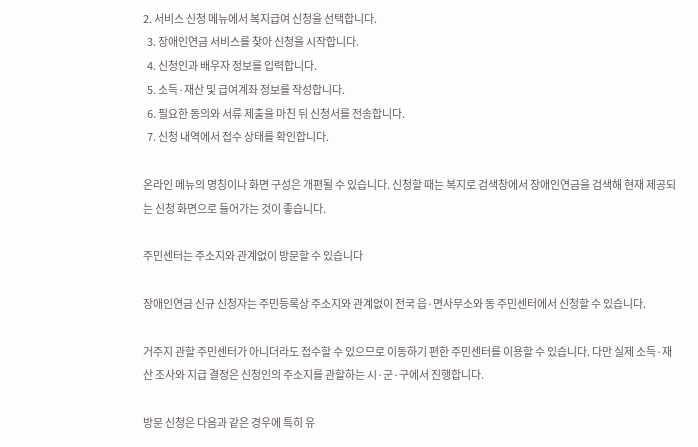2. 서비스 신청 메뉴에서 복지급여 신청을 선택합니다.
  3. 장애인연금 서비스를 찾아 신청을 시작합니다.
  4. 신청인과 배우자 정보를 입력합니다.
  5. 소득·재산 및 급여계좌 정보를 작성합니다.
  6. 필요한 동의와 서류 제출을 마친 뒤 신청서를 전송합니다.
  7. 신청 내역에서 접수 상태를 확인합니다.

온라인 메뉴의 명칭이나 화면 구성은 개편될 수 있습니다. 신청할 때는 복지로 검색창에서 장애인연금을 검색해 현재 제공되는 신청 화면으로 들어가는 것이 좋습니다.

주민센터는 주소지와 관계없이 방문할 수 있습니다

장애인연금 신규 신청자는 주민등록상 주소지와 관계없이 전국 읍·면사무소와 동 주민센터에서 신청할 수 있습니다.

거주지 관할 주민센터가 아니더라도 접수할 수 있으므로 이동하기 편한 주민센터를 이용할 수 있습니다. 다만 실제 소득·재산 조사와 지급 결정은 신청인의 주소지를 관할하는 시·군·구에서 진행합니다.

방문 신청은 다음과 같은 경우에 특히 유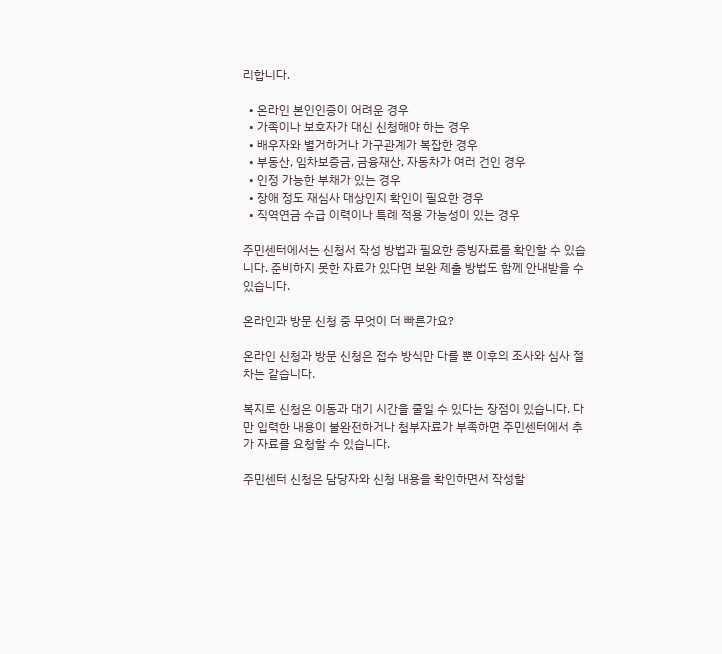리합니다.

  • 온라인 본인인증이 어려운 경우
  • 가족이나 보호자가 대신 신청해야 하는 경우
  • 배우자와 별거하거나 가구관계가 복잡한 경우
  • 부동산, 임차보증금, 금융재산, 자동차가 여러 건인 경우
  • 인정 가능한 부채가 있는 경우
  • 장애 정도 재심사 대상인지 확인이 필요한 경우
  • 직역연금 수급 이력이나 특례 적용 가능성이 있는 경우

주민센터에서는 신청서 작성 방법과 필요한 증빙자료를 확인할 수 있습니다. 준비하지 못한 자료가 있다면 보완 제출 방법도 함께 안내받을 수 있습니다.

온라인과 방문 신청 중 무엇이 더 빠른가요?

온라인 신청과 방문 신청은 접수 방식만 다를 뿐 이후의 조사와 심사 절차는 같습니다.

복지로 신청은 이동과 대기 시간을 줄일 수 있다는 장점이 있습니다. 다만 입력한 내용이 불완전하거나 첨부자료가 부족하면 주민센터에서 추가 자료를 요청할 수 있습니다.

주민센터 신청은 담당자와 신청 내용을 확인하면서 작성할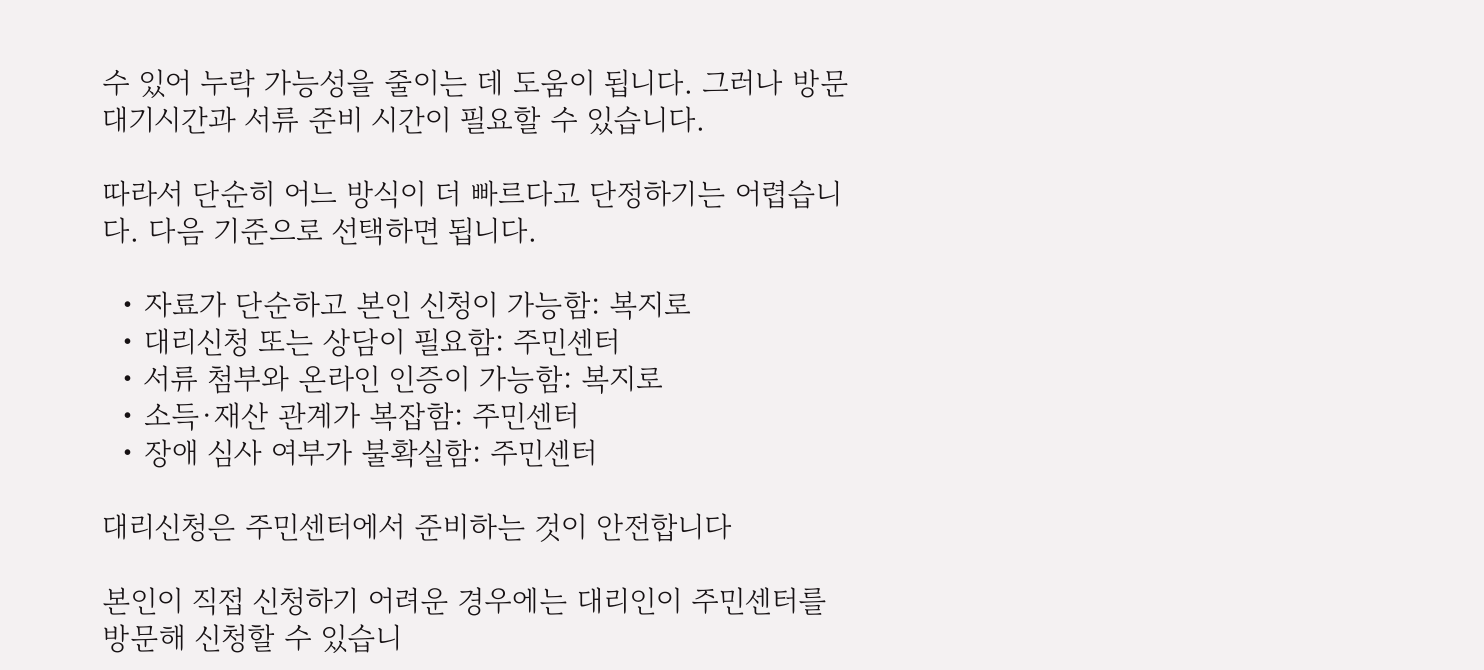수 있어 누락 가능성을 줄이는 데 도움이 됩니다. 그러나 방문 대기시간과 서류 준비 시간이 필요할 수 있습니다.

따라서 단순히 어느 방식이 더 빠르다고 단정하기는 어렵습니다. 다음 기준으로 선택하면 됩니다.

  • 자료가 단순하고 본인 신청이 가능함: 복지로
  • 대리신청 또는 상담이 필요함: 주민센터
  • 서류 첨부와 온라인 인증이 가능함: 복지로
  • 소득·재산 관계가 복잡함: 주민센터
  • 장애 심사 여부가 불확실함: 주민센터

대리신청은 주민센터에서 준비하는 것이 안전합니다

본인이 직접 신청하기 어려운 경우에는 대리인이 주민센터를 방문해 신청할 수 있습니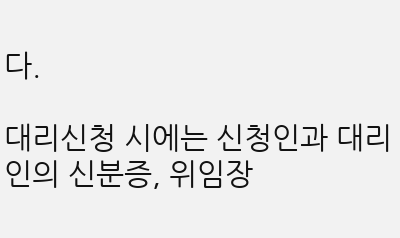다.

대리신청 시에는 신청인과 대리인의 신분증, 위임장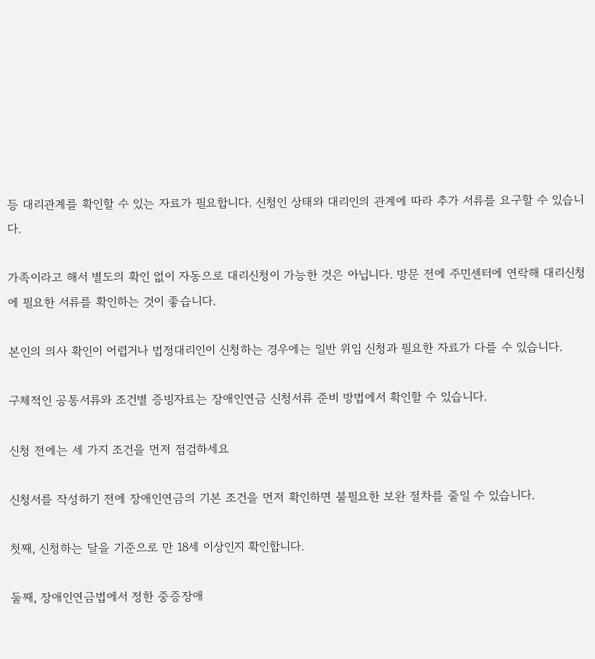등 대리관계를 확인할 수 있는 자료가 필요합니다. 신청인 상태와 대리인의 관계에 따라 추가 서류를 요구할 수 있습니다.

가족이라고 해서 별도의 확인 없이 자동으로 대리신청이 가능한 것은 아닙니다. 방문 전에 주민센터에 연락해 대리신청에 필요한 서류를 확인하는 것이 좋습니다.

본인의 의사 확인이 어렵거나 법정대리인이 신청하는 경우에는 일반 위임 신청과 필요한 자료가 다를 수 있습니다.

구체적인 공통서류와 조건별 증빙자료는 장애인연금 신청서류 준비 방법에서 확인할 수 있습니다.

신청 전에는 세 가지 조건을 먼저 점검하세요

신청서를 작성하기 전에 장애인연금의 기본 조건을 먼저 확인하면 불필요한 보완 절차를 줄일 수 있습니다.

첫째, 신청하는 달을 기준으로 만 18세 이상인지 확인합니다.

둘째, 장애인연금법에서 정한 중증장애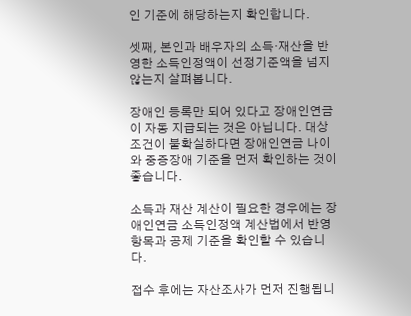인 기준에 해당하는지 확인합니다.

셋째, 본인과 배우자의 소득·재산을 반영한 소득인정액이 선정기준액을 넘지 않는지 살펴봅니다.

장애인 등록만 되어 있다고 장애인연금이 자동 지급되는 것은 아닙니다. 대상 조건이 불확실하다면 장애인연금 나이와 중증장애 기준을 먼저 확인하는 것이 좋습니다.

소득과 재산 계산이 필요한 경우에는 장애인연금 소득인정액 계산법에서 반영 항목과 공제 기준을 확인할 수 있습니다.

접수 후에는 자산조사가 먼저 진행됩니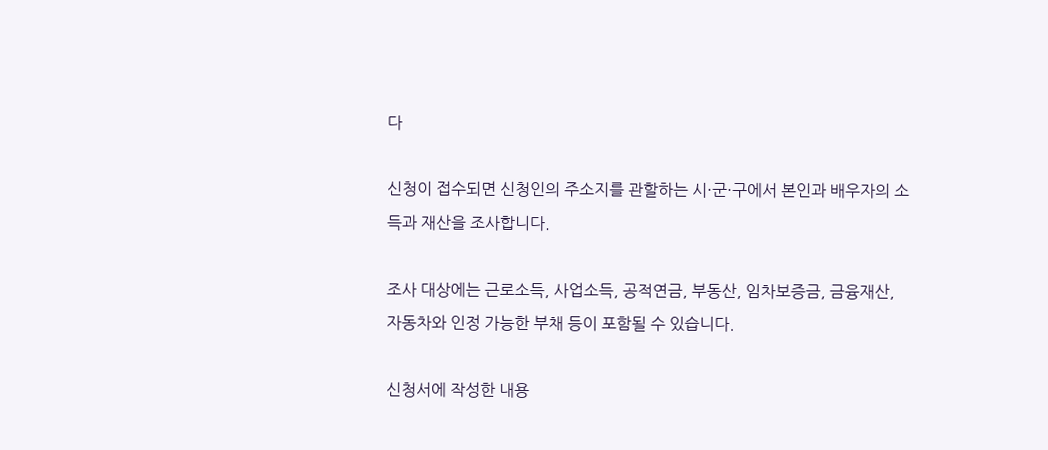다

신청이 접수되면 신청인의 주소지를 관할하는 시·군·구에서 본인과 배우자의 소득과 재산을 조사합니다.

조사 대상에는 근로소득, 사업소득, 공적연금, 부동산, 임차보증금, 금융재산, 자동차와 인정 가능한 부채 등이 포함될 수 있습니다.

신청서에 작성한 내용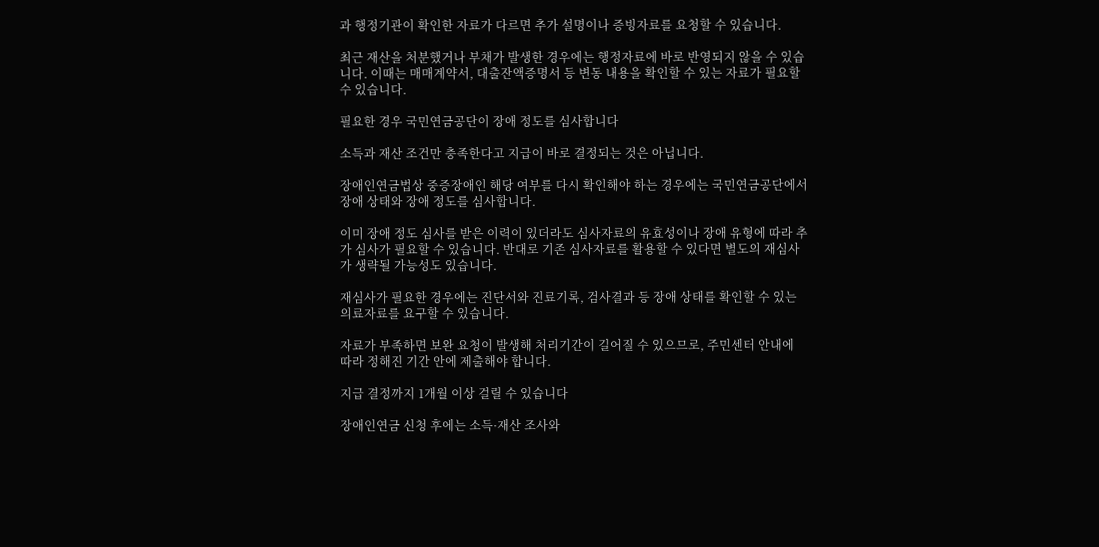과 행정기관이 확인한 자료가 다르면 추가 설명이나 증빙자료를 요청할 수 있습니다.

최근 재산을 처분했거나 부채가 발생한 경우에는 행정자료에 바로 반영되지 않을 수 있습니다. 이때는 매매계약서, 대출잔액증명서 등 변동 내용을 확인할 수 있는 자료가 필요할 수 있습니다.

필요한 경우 국민연금공단이 장애 정도를 심사합니다

소득과 재산 조건만 충족한다고 지급이 바로 결정되는 것은 아닙니다.

장애인연금법상 중증장애인 해당 여부를 다시 확인해야 하는 경우에는 국민연금공단에서 장애 상태와 장애 정도를 심사합니다.

이미 장애 정도 심사를 받은 이력이 있더라도 심사자료의 유효성이나 장애 유형에 따라 추가 심사가 필요할 수 있습니다. 반대로 기존 심사자료를 활용할 수 있다면 별도의 재심사가 생략될 가능성도 있습니다.

재심사가 필요한 경우에는 진단서와 진료기록, 검사결과 등 장애 상태를 확인할 수 있는 의료자료를 요구할 수 있습니다.

자료가 부족하면 보완 요청이 발생해 처리기간이 길어질 수 있으므로, 주민센터 안내에 따라 정해진 기간 안에 제출해야 합니다.

지급 결정까지 1개월 이상 걸릴 수 있습니다

장애인연금 신청 후에는 소득·재산 조사와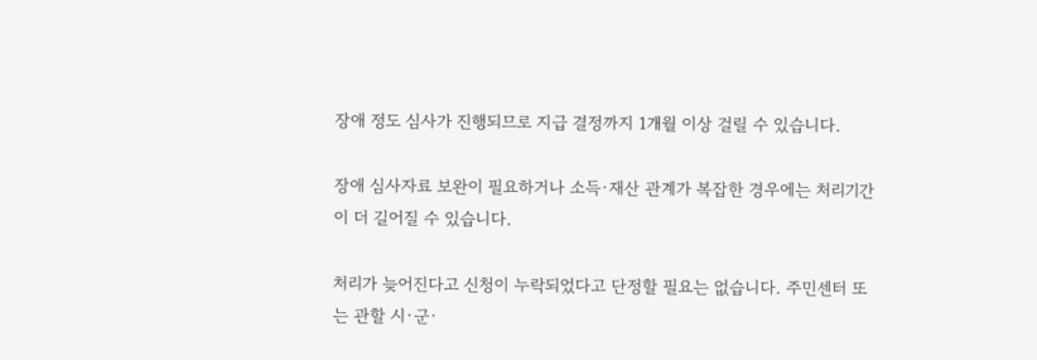장애 정도 심사가 진행되므로 지급 결정까지 1개월 이상 걸릴 수 있습니다.

장애 심사자료 보완이 필요하거나 소득·재산 관계가 복잡한 경우에는 처리기간이 더 길어질 수 있습니다.

처리가 늦어진다고 신청이 누락되었다고 단정할 필요는 없습니다. 주민센터 또는 관할 시·군·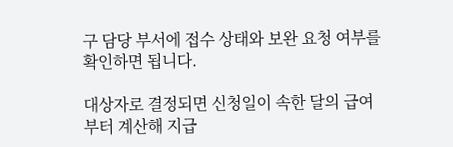구 담당 부서에 접수 상태와 보완 요청 여부를 확인하면 됩니다.

대상자로 결정되면 신청일이 속한 달의 급여부터 계산해 지급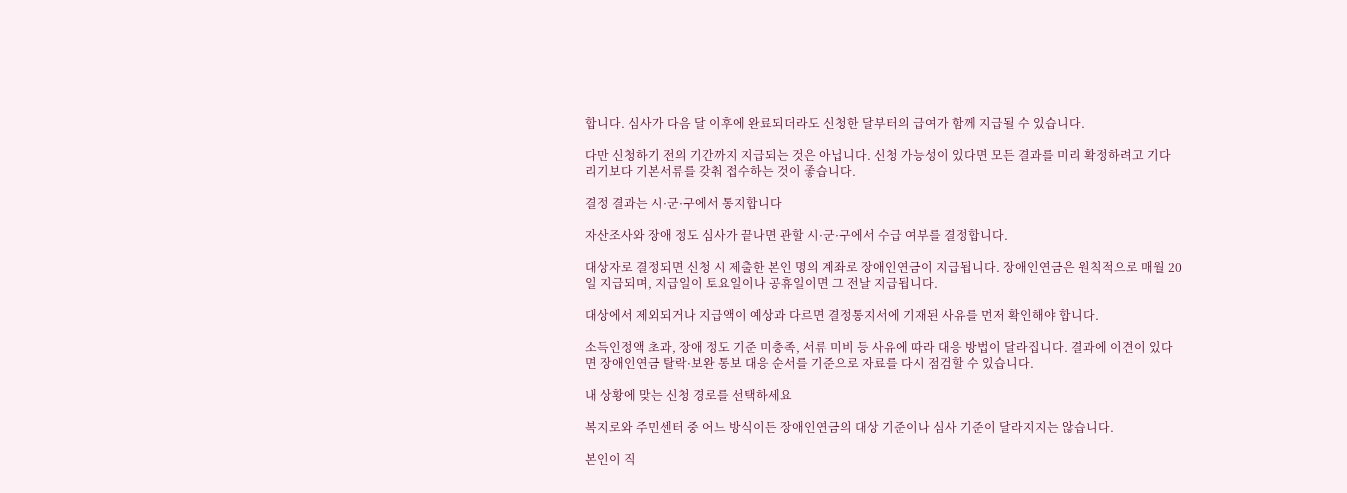합니다. 심사가 다음 달 이후에 완료되더라도 신청한 달부터의 급여가 함께 지급될 수 있습니다.

다만 신청하기 전의 기간까지 지급되는 것은 아닙니다. 신청 가능성이 있다면 모든 결과를 미리 확정하려고 기다리기보다 기본서류를 갖춰 접수하는 것이 좋습니다.

결정 결과는 시·군·구에서 통지합니다

자산조사와 장애 정도 심사가 끝나면 관할 시·군·구에서 수급 여부를 결정합니다.

대상자로 결정되면 신청 시 제출한 본인 명의 계좌로 장애인연금이 지급됩니다. 장애인연금은 원칙적으로 매월 20일 지급되며, 지급일이 토요일이나 공휴일이면 그 전날 지급됩니다.

대상에서 제외되거나 지급액이 예상과 다르면 결정통지서에 기재된 사유를 먼저 확인해야 합니다.

소득인정액 초과, 장애 정도 기준 미충족, 서류 미비 등 사유에 따라 대응 방법이 달라집니다. 결과에 이견이 있다면 장애인연금 탈락·보완 통보 대응 순서를 기준으로 자료를 다시 점검할 수 있습니다.

내 상황에 맞는 신청 경로를 선택하세요

복지로와 주민센터 중 어느 방식이든 장애인연금의 대상 기준이나 심사 기준이 달라지지는 않습니다.

본인이 직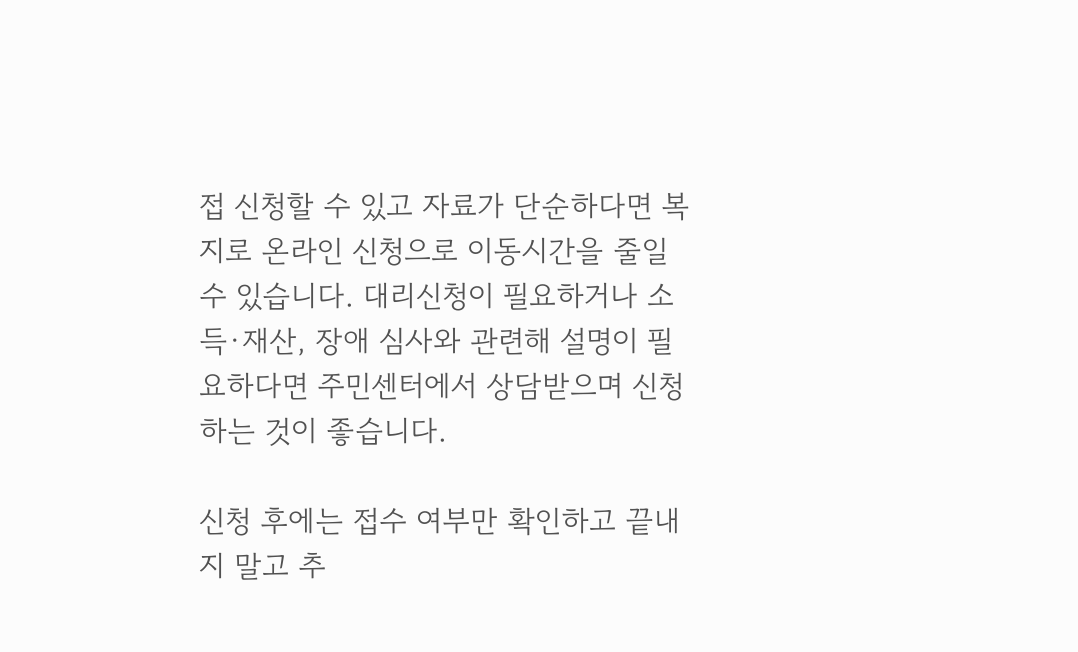접 신청할 수 있고 자료가 단순하다면 복지로 온라인 신청으로 이동시간을 줄일 수 있습니다. 대리신청이 필요하거나 소득·재산, 장애 심사와 관련해 설명이 필요하다면 주민센터에서 상담받으며 신청하는 것이 좋습니다.

신청 후에는 접수 여부만 확인하고 끝내지 말고 추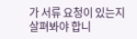가 서류 요청이 있는지 살펴봐야 합니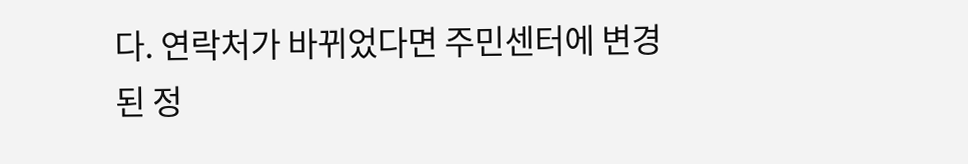다. 연락처가 바뀌었다면 주민센터에 변경된 정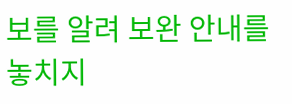보를 알려 보완 안내를 놓치지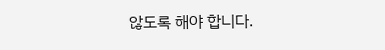않도록 해야 합니다.